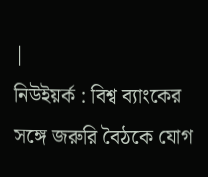|
নিউইয়র্ক : বিশ্ব ব্যাংকের সঙ্গে জরুরি বৈঠকে যোগ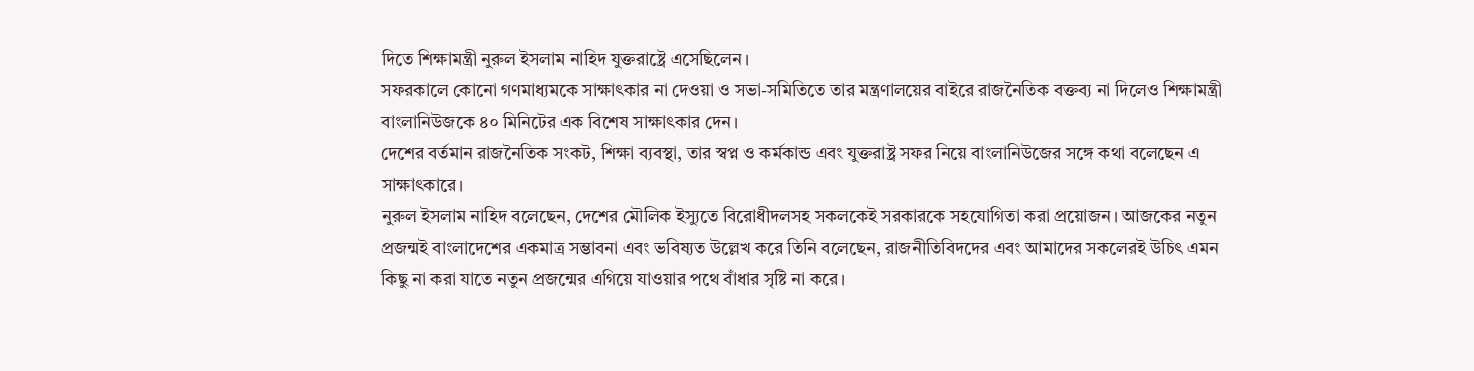দিতে শিক্ষামন্ত্রী নুরুল ইসলাম নাহিদ যুক্তরাষ্ট্রে এসেছিলেন।
সফরকালে কোনো গণমাধ্যমকে সাক্ষাৎকার না দেওয়া ও সভা-সমিতিতে তার মন্ত্রণালয়ের বাইরে রাজনৈতিক বক্তব্য না দিলেও শিক্ষামন্ত্রী বাংলানিউজকে ৪০ মিনিটের এক বিশেষ সাক্ষাৎকার দেন।
দেশের বর্তমান রাজনৈতিক সংকট, শিক্ষা ব্যবস্থা, তার স্বপ্ন ও কর্মকান্ড এবং যুক্তরাষ্ট্র সফর নিয়ে বাংলানিউজের সঙ্গে কথা বলেছেন এ সাক্ষাৎকারে।
নুরুল ইসলাম নাহিদ বলেছেন, দেশের মৌলিক ইস্যুতে বিরোধীদলসহ সকলকেই সরকারকে সহযোগিতা করা প্রয়োজন। আজকের নতুন প্রজন্মই বাংলাদেশের একমাত্র সম্ভাবনা এবং ভবিষ্যত উল্লেখ করে তিনি বলেছেন, রাজনীতিবিদদের এবং আমাদের সকলেরই উচিৎ এমন কিছু না করা যাতে নতুন প্রজন্মের এগিয়ে যাওয়ার পথে বাঁধার সৃষ্টি না করে।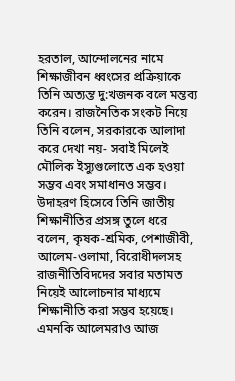হরতাল, আন্দোলনের নামে শিক্ষাজীবন ধ্বংসের প্রক্রিয়াকে তিনি অত্যন্ত দু:খজনক বলে মন্তব্য করেন। রাজনৈতিক সংকট নিয়ে তিনি বলেন, সরকারকে আলাদা করে দেখা নয়- সবাই মিলেই মৌলিক ইস্যুগুলোতে এক হওয়া সম্ভব এবং সমাধানও সম্ভব।
উদাহরণ হিসেবে তিনি জাতীয় শিক্ষানীতির প্রসঙ্গ তুলে ধরে বলেন, কৃষক-শ্রমিক, পেশাজীবী, আলেম-ওলামা, বিরোধীদলসহ রাজনীতিবিদদের সবার মতামত নিয়েই আলোচনার মাধ্যমে শিক্ষানীতি করা সম্ভব হয়েছে। এমনকি আলেমরাও আজ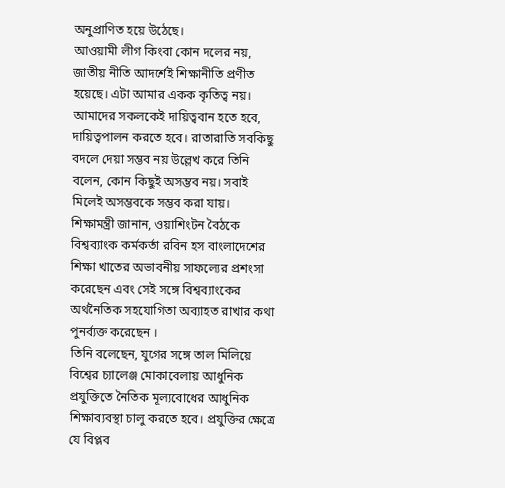অনুপ্রাণিত হয়ে উঠেছে।
আওয়ামী লীগ কিংবা কোন দলের নয়, জাতীয় নীতি আদর্শেই শিক্ষানীতি প্রণীত হয়েছে। এটা আমার একক কৃতিত্ব নয়। আমাদের সকলকেই দায়িত্ববান হতে হবে, দায়িত্বপালন করতে হবে। রাতারাতি সবকিছু বদলে দেয়া সম্ভব নয় উল্লেখ করে তিনি বলেন, কোন কিছুই অসম্ভব নয়। সবাই মিলেই অসম্ভবকে সম্ভব করা যায়।
শিক্ষামন্ত্রী জানান, ওয়াশিংটন বৈঠকে বিশ্বব্যাংক কর্মকর্তা রবিন হস বাংলাদেশের শিক্ষা খাতের অভাবনীয় সাফল্যের প্রশংসা করেছেন এবং সেই সঙ্গে বিশ্বব্যাংকের অর্থনৈতিক সহযোগিতা অব্যাহত রাখার কথা পুনর্ব্যক্ত করেছেন ।
তিনি বলেছেন, যুগের সঙ্গে তাল মিলিয়ে বিশ্বের চ্যালেঞ্জ মোকাবেলায় আধুনিক প্রযুক্তিতে নৈতিক মূল্যবোধের আধুনিক শিক্ষাব্যবস্থা চালু করতে হবে। প্রযুক্তির ক্ষেত্রে যে বিপ্লব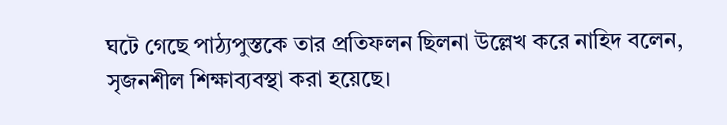ঘটে গেছে পাঠ্যপুস্তকে তার প্রতিফলন ছিলনা উল্লেখ করে নাহিদ বলেন, সৃজনশীল শিক্ষাব্যবস্থা করা হয়েছে।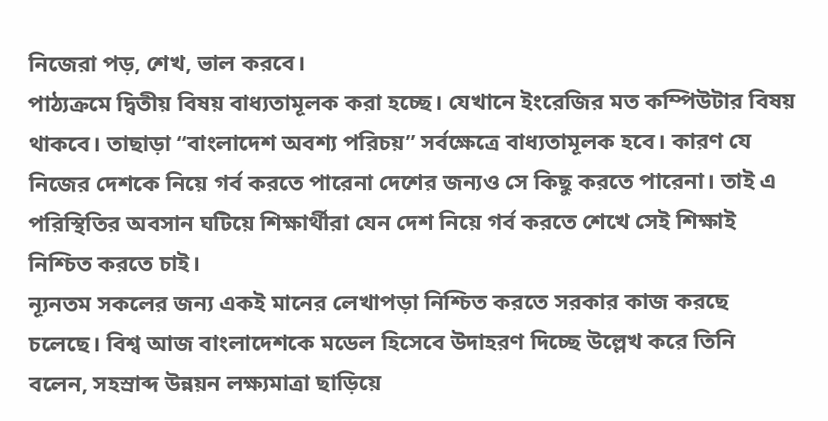নিজেরা পড়, শেখ, ভাল করবে।
পাঠ্যক্রমে দ্বিতীয় বিষয় বাধ্যতামূলক করা হচ্ছে। যেখানে ইংরেজির মত কম্পিউটার বিষয় থাকবে। তাছাড়া “বাংলাদেশ অবশ্য পরিচয়” সর্বক্ষেত্রে বাধ্যতামূলক হবে। কারণ যে নিজের দেশকে নিয়ে গর্ব করতে পারেনা দেশের জন্যও সে কিছু করতে পারেনা। তাই এ পরিস্থিতির অবসান ঘটিয়ে শিক্ষার্থীরা যেন দেশ নিয়ে গর্ব করতে শেখে সেই শিক্ষাই নিশ্চিত করতে চাই।
ন্যূনতম সকলের জন্য একই মানের লেখাপড়া নিশ্চিত করতে সরকার কাজ করছে চলেছে। বিশ্ব আজ বাংলাদেশকে মডেল হিসেবে উদাহরণ দিচ্ছে উল্লেখ করে তিনি বলেন, সহস্রাব্দ উন্নয়ন লক্ষ্যমাত্রা ছাড়িয়ে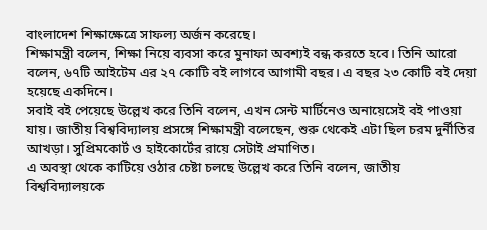বাংলাদেশ শিক্ষাক্ষেত্রে সাফল্য অর্জন করেছে।
শিক্ষামন্ত্রী বলেন, শিক্ষা নিয়ে ব্যবসা করে মুনাফা অবশ্যই বন্ধ করতে হবে। তিনি আরো বলেন, ৬৭টি আইটেম এর ২৭ কোটি বই লাগবে আগামী বছর। এ বছর ২৩ কোটি বই দেয়া হয়েছে একদিনে।
সবাই বই পেয়েছে উল্লেখ করে তিনি বলেন, এখন সেন্ট মার্টিনেও অনায়েসেই বই পাওয়া যায়। জাতীয় বিশ্ববিদ্যালয় প্রসঙ্গে শিক্ষামন্ত্রী বলেছেন, শুরু থেকেই এটা ছিল চরম দুর্নীতির আখড়া। সুপ্রিমকোর্ট ও হাইকোর্টের রায়ে সেটাই প্রমাণিত।
এ অবস্থা থেকে কাটিয়ে ওঠার চেষ্টা চলছে উল্লেখ করে তিনি বলেন, জাতীয় বিশ্ববিদ্যালয়কে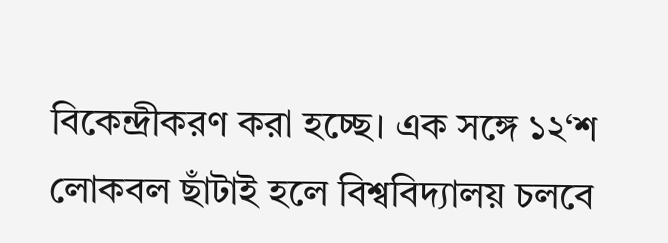বিকেন্দ্রীকরণ করা হচ্ছে। এক সঙ্গে ১২‘শ লোকবল ছাঁটাই হলে বিশ্ববিদ্যালয় চলবে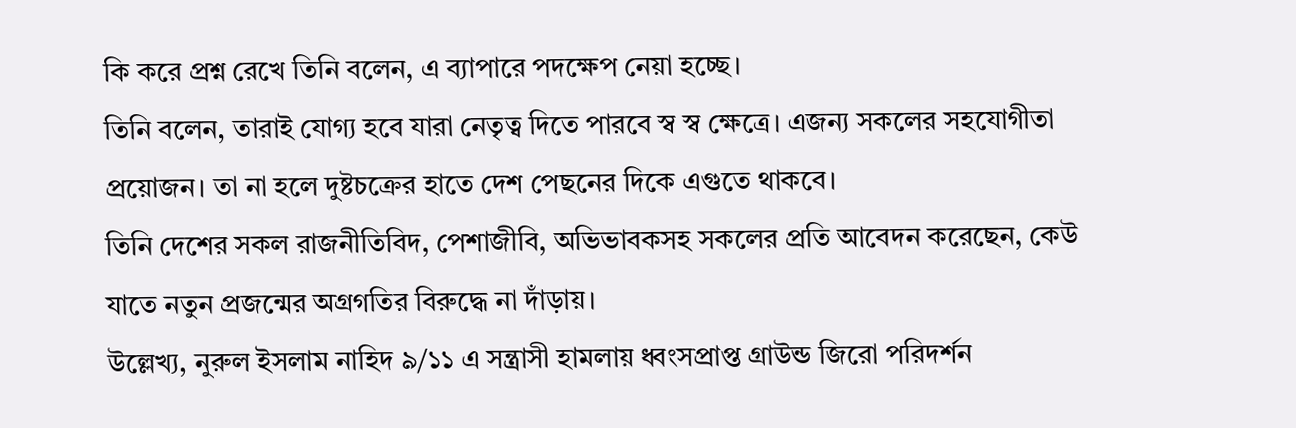কি করে প্রশ্ন রেখে তিনি বলেন, এ ব্যাপারে পদক্ষেপ নেয়া হচ্ছে।
তিনি বলেন, তারাই যোগ্য হবে যারা নেতৃত্ব দিতে পারবে স্ব স্ব ক্ষেত্রে। এজন্য সকলের সহযোগীতা প্রয়োজন। তা না হলে দুষ্টচক্রের হাতে দেশ পেছনের দিকে এগুতে থাকবে।
তিনি দেশের সকল রাজনীতিবিদ, পেশাজীবি, অভিভাবকসহ সকলের প্রতি আবেদন করেছেন, কেউ যাতে নতুন প্রজন্মের অগ্রগতির বিরুদ্ধে না দাঁড়ায়।
উল্লেখ্য, নুরুল ইসলাম নাহিদ ৯/১১ এ সন্ত্রাসী হামলায় ধ্বংসপ্রাপ্ত গ্রাউন্ড জিরো পরিদর্শন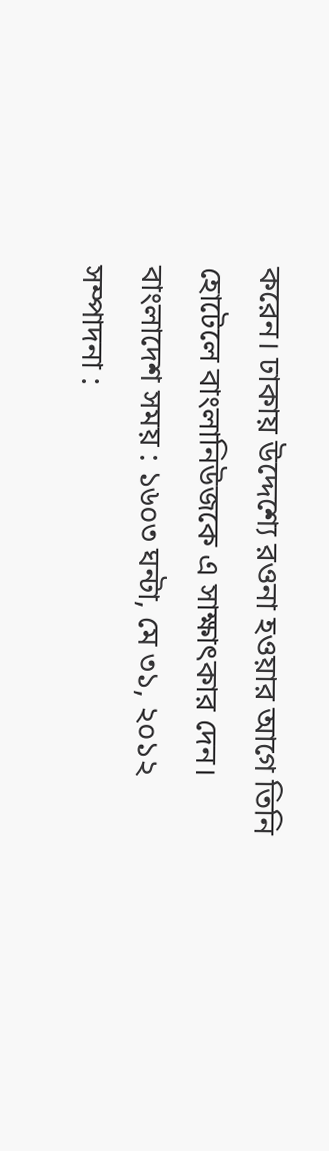করেন। ঢাকায় উদ্দেশ্যে রওনা হওয়ার আগে তিনি হোটেলে বাংলানিউজকে এ সাক্ষাৎকার দেন।
বাংলাদেশ সময় : ১৬০৩ ঘন্টা, মে ৩১, ২০১২
সম্পাদনা :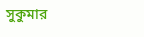সুকুমার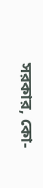সরকার, কো-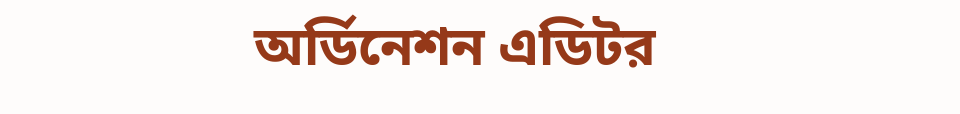অর্ডিনেশন এডিটর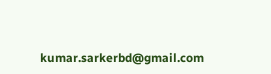kumar.sarkerbd@gmail.com